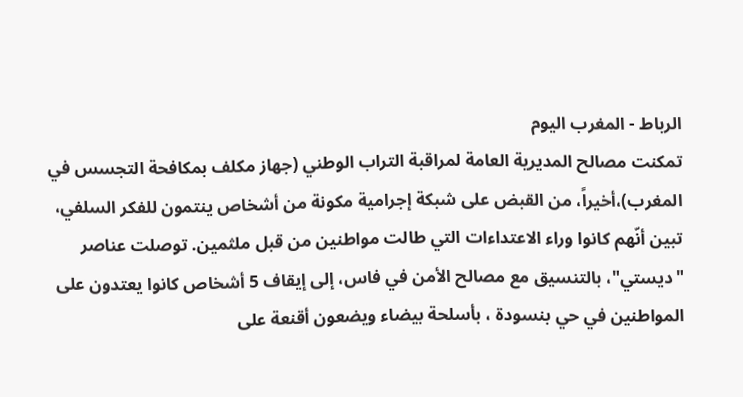الرباط - المغرب اليوم
تمكنت مصالح المديرية العامة لمراقبة التراب الوطني (جهاز مكلف بمكافحة التجسس في المغرب)،أخيراً، من القبض على شبكة إجرامية مكونة من أشخاص ينتمون للفكر السلفي، تبين أنّهم كانوا وراء الاعتداءات التي طالت مواطنين من قبل ملثمين. توصلت عناصر "ديستي"، بالتنسيق مع مصالح الأمن في فاس، إلى إيقاف 5 أشخاص كانوا يعتدون على المواطنين في حي بنسودة ، بأسلحة بيضاء ويضعون أقنعة على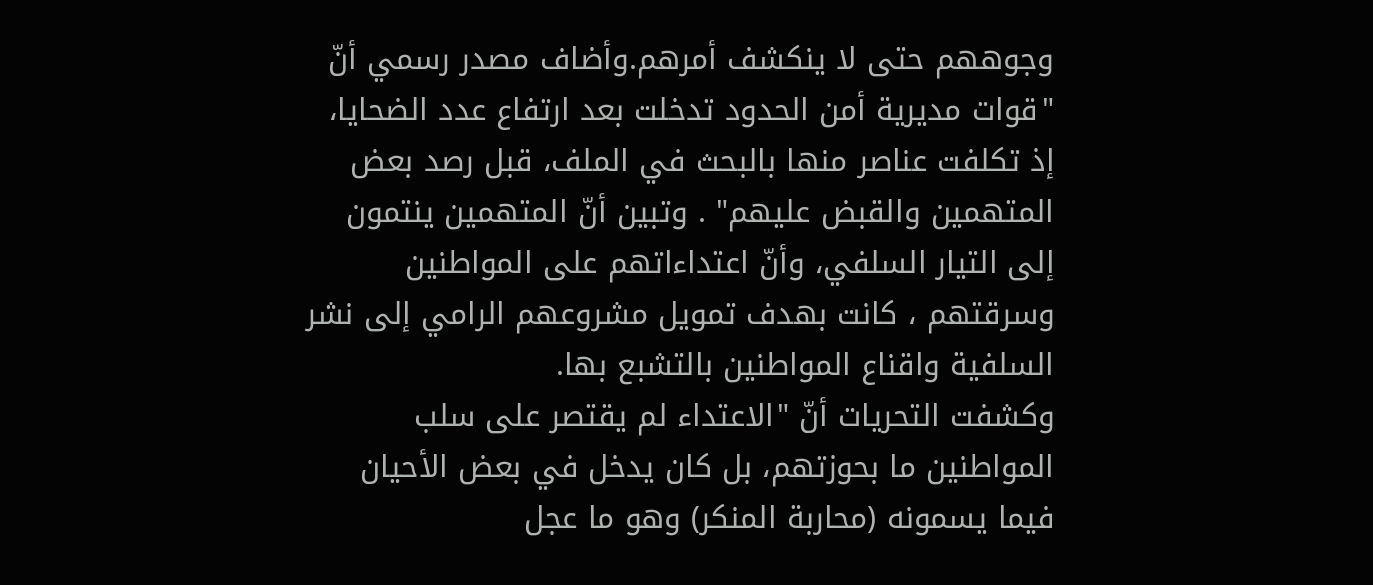وجوههم حتى لا ينكشف أمرهم.وأضاف مصدر رسمي أنّ "قوات مديرية أمن الحدود تدخلت بعد ارتفاع عدد الضحايا، إذ تكلفت عناصر منها بالبحث في الملف، قبل رصد بعض المتهمين والقبض عليهم" . وتبين أنّ المتهمين ينتمون إلى التيار السلفي، وأنّ اعتداءاتهم على المواطنين وسرقتهم ، كانت بهدف تمويل مشروعهم الرامي إلى نشر السلفية واقناع المواطنين بالتشبع بها.
وكشفت التحريات أنّ "الاعتداء لم يقتصر على سلب المواطنين ما بحوزتهم، بل كان يدخل في بعض الأحيان فيما يسمونه (محاربة المنكر) وهو ما عجل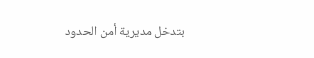بتدخل مديرية أمن الحدود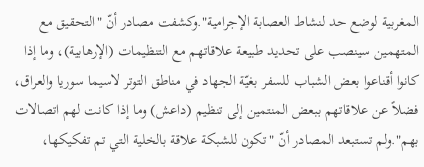المغربية لوضع حد لنشاط العصابة الإجرامية".وكشفت مصادر أنّ "التحقيق مع المتهمين سينصب على تحديد طبيعة علاقاتهم مع التنظيمات (الإرهابية)، وما إذا كانوا أقناعوا بعض الشباب للسفر بغيّة الجهاد في مناطق التوتر لاسيما سوريا والعراق، فضلاً عن علاقاتهم ببعض المنتمين إلى تنظيم (داعش) وما إذا كانت لهم اتصالات بهم".ولم تستبعد المصادر أنّ "تكون للشبكة علاقة بالخلية التي تم تفكيكها،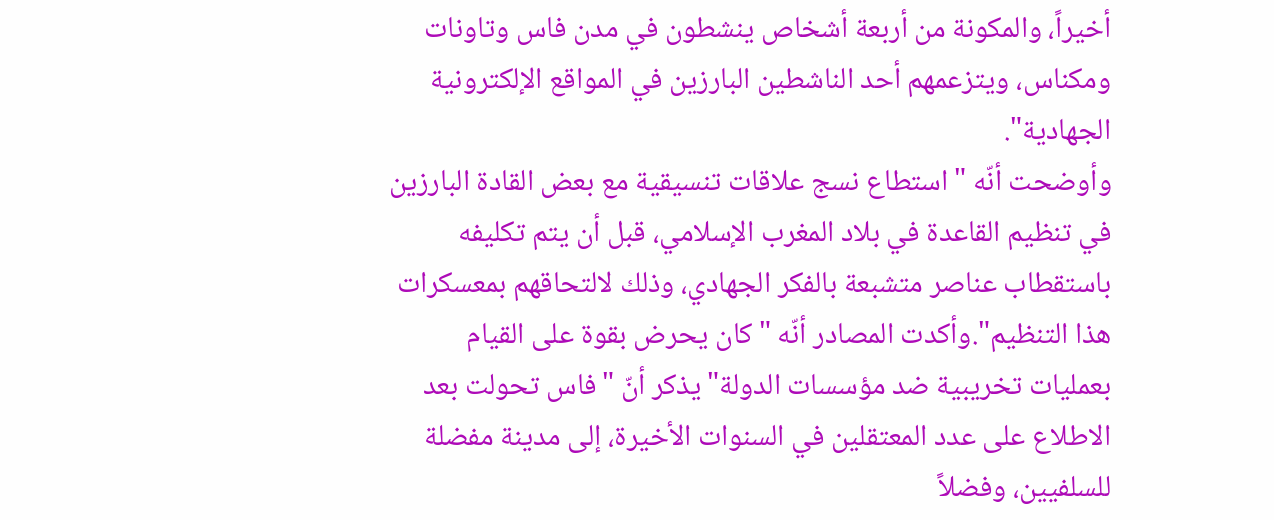أخيراً، والمكونة من أربعة أشخاص ينشطون في مدن فاس وتاونات ومكناس، ويتزعمهم أحد الناشطين البارزين في المواقع الإلكترونية الجهادية".
وأوضحت أنّه "استطاع نسج علاقات تنسيقية مع بعض القادة البارزين في تنظيم القاعدة في بلاد المغرب الإسلامي، قبل أن يتم تكليفه باستقطاب عناصر متشبعة بالفكر الجهادي، وذلك لالتحاقهم بمعسكرات هذا التنظيم".وأكدت المصادر أنّه "كان يحرض بقوة على القيام بعمليات تخريبية ضد مؤسسات الدولة"يذكر أنّ "فاس تحولت بعد الاطلاع على عدد المعتقلين في السنوات الأخيرة، إلى مدينة مفضلة للسلفيين، وفضلاً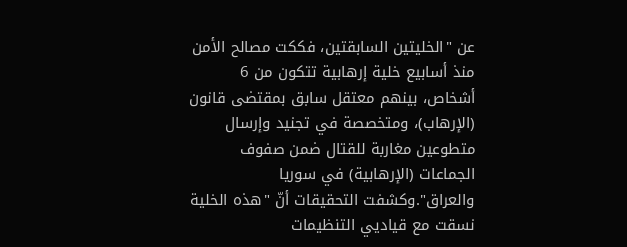عن "الخليتين السابقتين، فككت مصالح الأمن منذ أسابيع خلية إرهابية تتكون من 6 أشخاص، بينهم معتقل سابق بمقتضى قانون (الإرهاب)، ومتخصصة في تجنيد وإرسال متطوعين مغاربة للقتال ضمن صفوف الجماعات (الإرهابية) في سوريا والعراق".وكشفت التحقيقات أنّ "هذه الخلية نسقت مع قياديي التنظيمات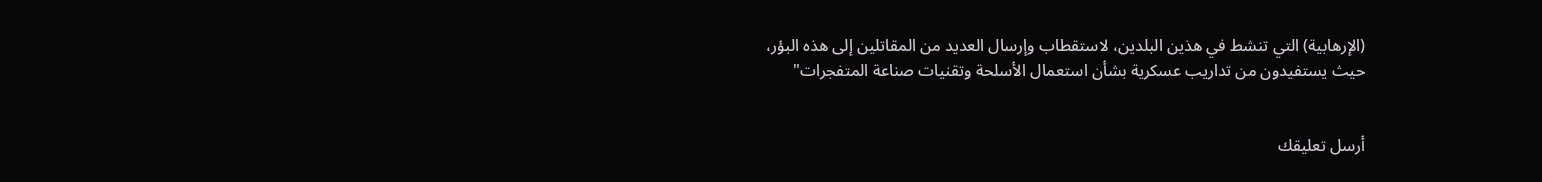(الإرهابية) التي تنشط في هذين البلدين، لاستقطاب وإرسال العديد من المقاتلين إلى هذه البؤر، حيث يستفيدون من تداريب عسكرية بشأن استعمال الأسلحة وتقنيات صناعة المتفجرات"


أرسل تعليقك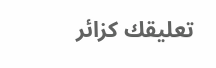تعليقك كزائر